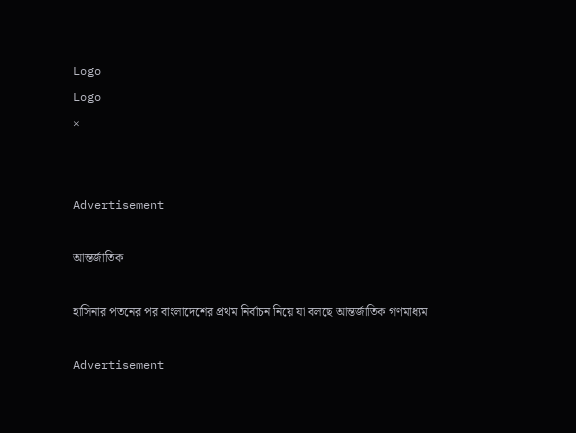Logo
Logo
×


Advertisement

আন্তর্জাতিক

হাসিনার পতনের পর বাংলাদেশের প্রথম নির্বাচন নিয়ে যা বলছে আন্তর্জাতিক গণমাধ্যম

Advertisement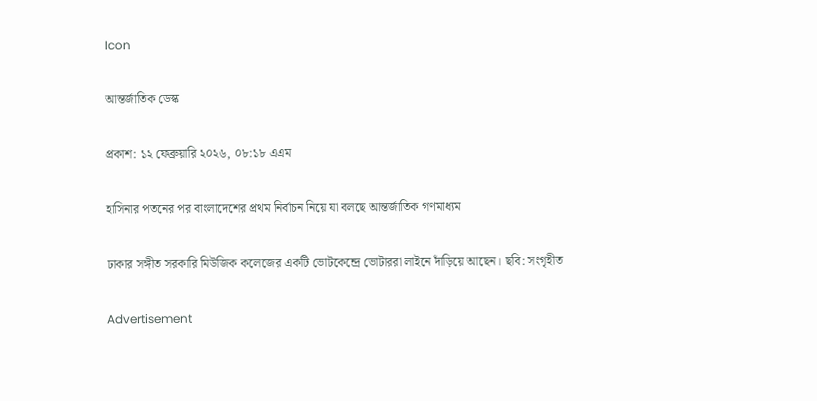Icon

আন্তর্জাতিক ডেস্ক

প্রকাশ: ১২ ফেব্রুয়ারি ২০২৬, ০৮:১৮ এএম

হাসিনার পতনের পর বাংলাদেশের প্রথম নির্বাচন নিয়ে যা বলছে আন্তর্জাতিক গণমাধ্যম

ঢাকার সঙ্গীত সরকারি মিউজিক কলেজের একটি ভোটকেন্দ্রে ভোটাররা লাইনে দাঁড়িয়ে আছেন। ছবি: সংগৃহীত

Advertisement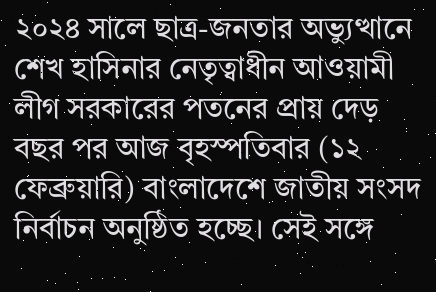২০২৪ সালে ছাত্র-জনতার অভ্যুত্থানে শেখ হাসিনার নেতৃত্বাধীন আওয়ামী লীগ সরকারের পতনের প্রায় দেড় বছর পর আজ বৃহস্পতিবার (১২ ফেব্রুয়ারি) বাংলাদেশে জাতীয় সংসদ নির্বাচন অনুষ্ঠিত হচ্ছে। সেই সঙ্গে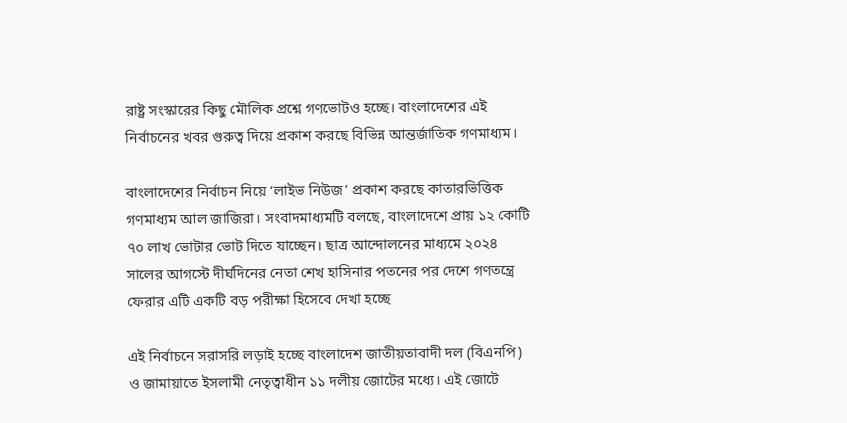রাষ্ট্র সংস্কারের কিছু মৌলিক প্রশ্নে গণভোটও হচ্ছে। বাংলাদেশের এই নির্বাচনের খবর গুরুত্ব দিয়ে প্রকাশ করছে বিভিন্ন আন্তর্জাতিক গণমাধ্যম।

বাংলাদেশের নির্বাচন নিয়ে ‘লাইভ নিউজ’ প্রকাশ করছে কাতারভিত্তিক গণমাধ্যম আল জাজিরা। সংবাদমাধ্যমটি বলছে, বাংলাদেশে প্রায় ১২ কোটি ৭০ লাখ ভোটার ভোট দিতে যাচ্ছেন। ছাত্র আন্দোলনের মাধ্যমে ২০২৪ সালের আগস্টে দীর্ঘদিনের নেতা শেখ হাসিনার পতনের পর দেশে গণতন্ত্রে ফেরার এটি একটি বড় পরীক্ষা হিসেবে দেখা হচ্ছে

এই নির্বাচনে সরাসরি লড়াই হচ্ছে বাংলাদেশ জাতীয়তাবাদী দল (বিএনপি) ও জামায়াতে ইসলামী নেতৃত্বাধীন ১১ দলীয় জোটের মধ্যে। এই জোটে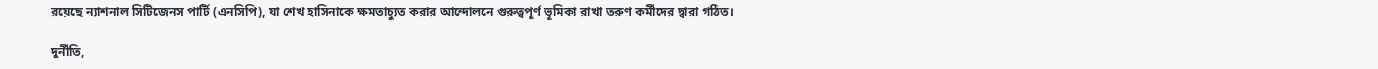রয়েছে ন্যাশনাল সিটিজেনস পার্টি (এনসিপি), যা শেখ হাসিনাকে ক্ষমতাচ্যুত করার আন্দোলনে গুরুত্বপূর্ণ ভূমিকা রাখা তরুণ কর্মীদের দ্বারা গঠিত।

দুর্নীতি,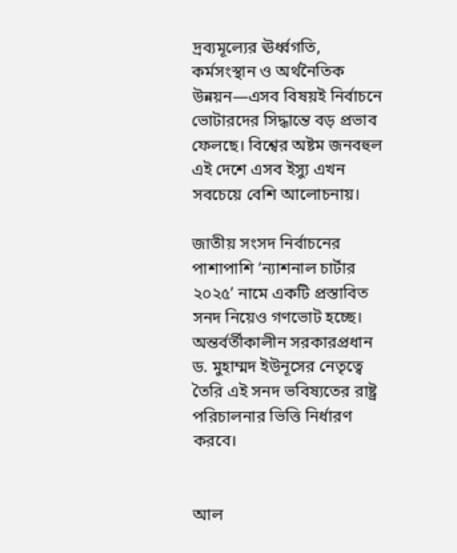দ্রব্যমূল্যের ঊর্ধ্বগতি, কর্মসংস্থান ও অর্থনৈতিক উন্নয়ন—এসব বিষয়ই নির্বাচনে ভোটারদের সিদ্ধান্তে বড় প্রভাব ফেলছে। বিশ্বের অষ্টম জনবহুল এই দেশে এসব ইস্যু এখন সবচেয়ে বেশি আলোচনায়।

জাতীয় সংসদ নির্বাচনের পাশাপাশি ‘ন্যাশনাল চার্টার ২০২৫’ নামে একটি প্রস্তাবিত সনদ নিয়েও গণভোট হচ্ছে। অন্তর্বর্তীকালীন সরকারপ্রধান ড. মুহাম্মদ ইউনূসের নেতৃত্বে তৈরি এই সনদ ভবিষ্যতের রাষ্ট্র পরিচালনার ভিত্তি নির্ধারণ করবে।


আল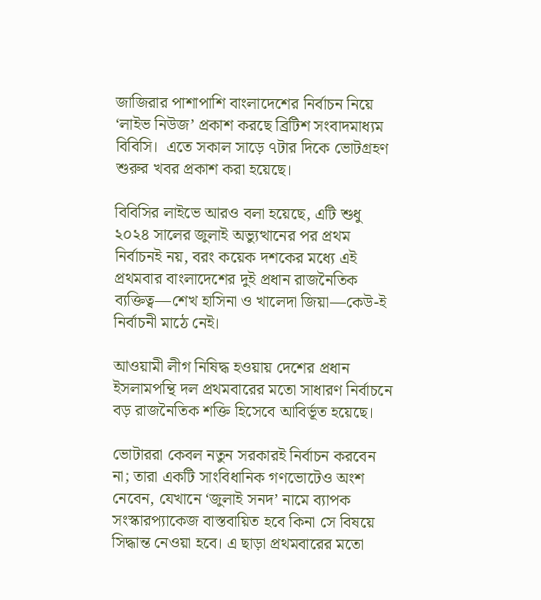জাজিরার পাশাপাশি বাংলাদেশের নির্বাচন নিয়ে ‘লাইভ নিউজ’ প্রকাশ করছে ব্রিটিশ সংবাদমাধ্যম বিবিসি।  এতে সকাল সাড়ে ৭টার দিকে ভোটগ্রহণ শুরুর খবর প্রকাশ করা হয়েছে।

বিবিসির লাইভে আরও বলা হয়েছে, এটি শুধু ২০২৪ সালের জুলাই অভ্যুত্থানের পর প্রথম নির্বাচনই নয়, বরং কয়েক দশকের মধ্যে এই প্রথমবার বাংলাদেশের দুই প্রধান রাজনৈতিক ব্যক্তিত্ব—শেখ হাসিনা ও খালেদা জিয়া—কেউ-ই নির্বাচনী মাঠে নেই।

আওয়ামী লীগ নিষিদ্ধ হওয়ায় দেশের প্রধান ইসলামপন্থি দল প্রথমবারের মতো সাধারণ নির্বাচনে বড় রাজনৈতিক শক্তি হিসেবে আবির্ভূত হয়েছে।

ভোটাররা কেবল নতুন সরকারই নির্বাচন করবেন না; তারা একটি সাংবিধানিক গণভোটেও অংশ নেবেন, যেখানে ‘জুলাই সনদ’ নামে ব্যাপক সংস্কারপ্যাকেজ বাস্তবায়িত হবে কিনা সে বিষয়ে সিদ্ধান্ত নেওয়া হবে। এ ছাড়া প্রথমবারের মতো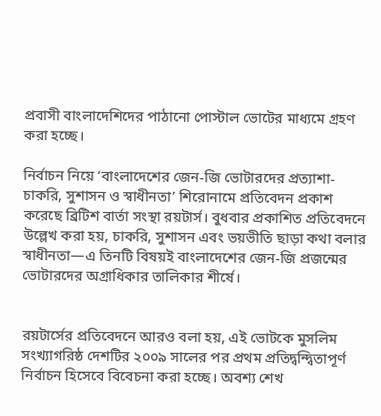প্রবাসী বাংলাদেশিদের পাঠানো পোস্টাল ভোটের মাধ্যমে গ্রহণ করা হচ্ছে।

নির্বাচন নিয়ে ‘বাংলাদেশের জেন-জি ভোটারদের প্রত্যাশা- চাকরি, সুশাসন ও স্বাধীনতা’ শিরোনামে প্রতিবেদন প্রকাশ করেছে ব্রিটিশ বার্তা সংস্থা রয়টার্স। বুধবার প্রকাশিত প্রতিবেদনে উল্লেখ করা হয়, চাকরি, সুশাসন এবং ভয়ভীতি ছাড়া কথা বলার স্বাধীনতা—এ তিনটি বিষয়ই বাংলাদেশের জেন-জি প্রজন্মের ভোটারদের অগ্রাধিকার তালিকার শীর্ষে।


রয়টার্সের প্রতিবেদনে আরও বলা হয়, এই ভোটকে মুসলিম সংখ্যাগরিষ্ঠ দেশটির ২০০৯ সালের পর প্রথম প্রতিদ্বন্দ্বিতাপূর্ণ নির্বাচন হিসেবে বিবেচনা করা হচ্ছে। অবশ্য শেখ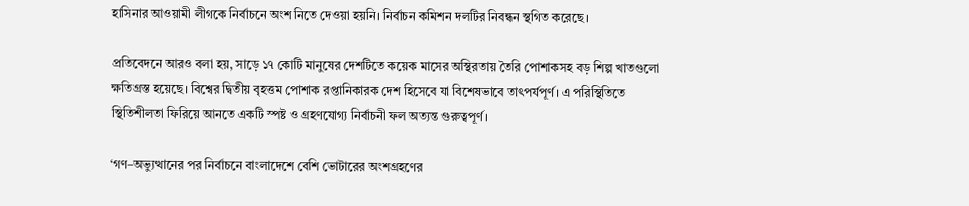হাসিনার আওয়ামী লীগকে নির্বাচনে অংশ নিতে দেওয়া হয়নি। নির্বাচন কমিশন দলটির নিবন্ধন স্থগিত করেছে।

প্রতিবেদনে আরও বলা হয়, সাড়ে ১৭ কোটি মানুষের দেশটিতে কয়েক মাসের অস্থিরতায় তৈরি পোশাকসহ বড় শিল্প খাতগুলো ক্ষতিগ্রস্ত হয়েছে। বিশ্বের দ্বিতীয় বৃহত্তম পোশাক রপ্তানিকারক দেশ হিসেবে যা বিশেষভাবে তাৎপর্যপূর্ণ। এ পরিস্থিতিতে স্থিতিশীলতা ফিরিয়ে আনতে একটি স্পষ্ট ও গ্রহণযোগ্য নির্বাচনী ফল অত্যন্ত গুরুত্বপূর্ণ।

‘গণ–অভ্যুত্থানের পর নির্বাচনে বাংলাদেশে বেশি ভোটারের অংশগ্রহণের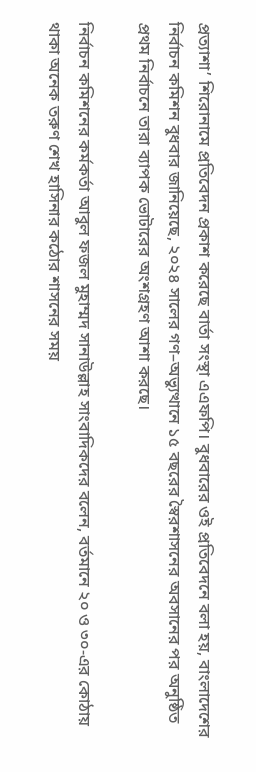প্রত্যাশা’ শিরোনামে প্রতিবেদন প্রকাশ করেছে বার্তা সংস্থা এএফপি। বুধবারের ওই প্রতিবেদনে বলা হয়, বাংলাদেশের নির্বাচন কমিশন বুধবার জানিয়েছে, ২০২৪ সালের গণ–অভ্যুত্থানে ১৫ বছরের স্বৈরশাসনের অবসানের পর অনুষ্ঠিত প্রথম নির্বাচনে তারা ব্যাপক ভোটারের অংশগ্রহণ আশা করছে।

নির্বাচন কমিশনের কর্মকর্তা আবুল ফজল মুহাম্মদ সানাউল্লাহ সাংবাদিকদের বলেন, বর্তমানে ২০ ও ৩০-এর কোঠায় থাকা অনেক তরুণ শেখ হাসিনার কঠোর শাসনের সময়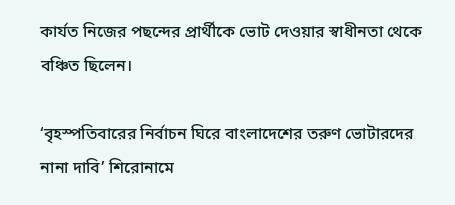কার্যত নিজের পছন্দের প্রার্থীকে ভোট দেওয়ার স্বাধীনতা থেকে বঞ্চিত ছিলেন।

‘বৃহস্পতিবারের নির্বাচন ঘিরে বাংলাদেশের তরুণ ভোটারদের নানা দাবি’ শিরোনামে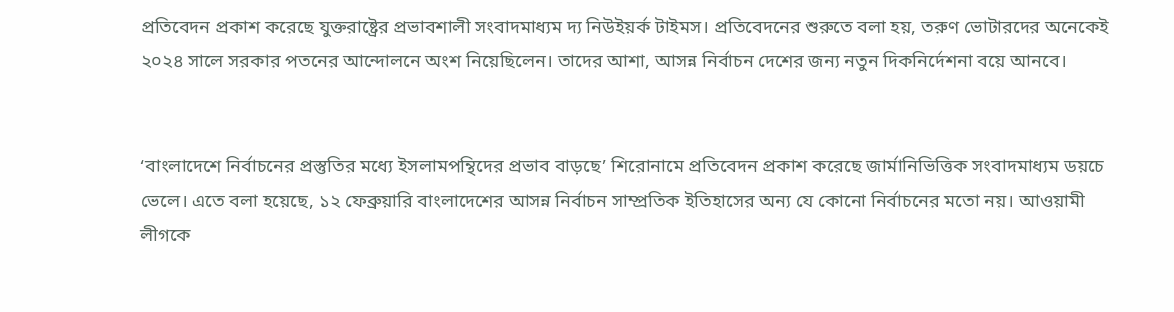প্রতিবেদন প্রকাশ করেছে যুক্তরাষ্ট্রের প্রভাবশালী সংবাদমাধ্যম দ্য নিউইয়র্ক টাইমস। প্রতিবেদনের শুরুতে বলা হয়, তরুণ ভোটারদের অনেকেই ২০২৪ সালে সরকার পতনের আন্দোলনে অংশ নিয়েছিলেন। তাদের আশা, আসন্ন নির্বাচন দেশের জন্য নতুন দিকনির্দেশনা বয়ে আনবে।


‘বাংলাদেশে নির্বাচনের প্রস্তুতির মধ্যে ইসলামপন্থিদের প্রভাব বাড়ছে’ শিরোনামে প্রতিবেদন প্রকাশ করেছে জার্মানিভিত্তিক সংবাদমাধ্যম ডয়চে ভেলে। এতে বলা হয়েছে, ১২ ফেব্রুয়ারি বাংলাদেশের আসন্ন নির্বাচন সাম্প্রতিক ইতিহাসের অন্য যে কোনো নির্বাচনের মতো নয়। আওয়ামী লীগকে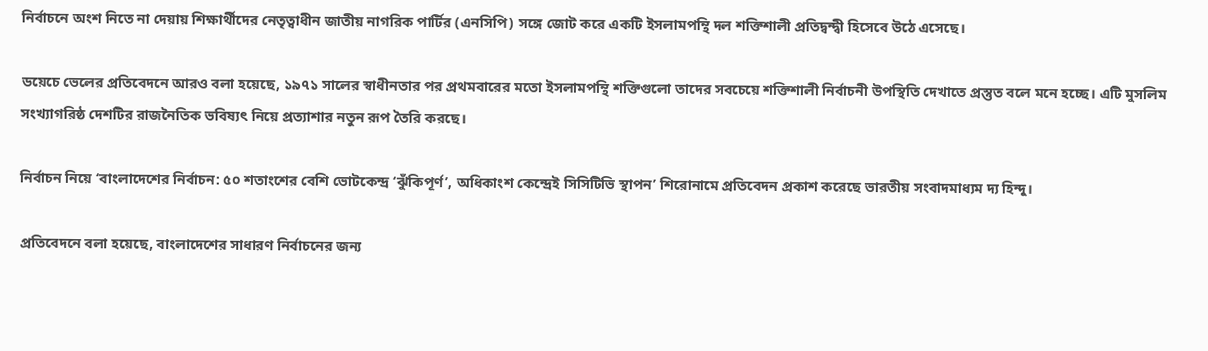নির্বাচনে অংশ নিতে না দেয়ায় শিক্ষার্থীদের নেতৃত্বাধীন জাতীয় নাগরিক পার্টির (এনসিপি) সঙ্গে জোট করে একটি ইসলামপন্থি দল শক্তিশালী প্রতিদ্বন্দ্বী হিসেবে উঠে এসেছে।

ডয়েচে ভেলের প্রতিবেদনে আরও বলা হয়েছে, ১৯৭১ সালের স্বাধীনতার পর প্রথমবারের মতো ইসলামপন্থি শক্তিগুলো তাদের সবচেয়ে শক্তিশালী নির্বাচনী উপস্থিতি দেখাতে প্রস্তুত বলে মনে হচ্ছে। এটি মুসলিম সংখ্যাগরিষ্ঠ দেশটির রাজনৈতিক ভবিষ্যৎ নিয়ে প্রত্যাশার নতুন রূপ তৈরি করছে।

নির্বাচন নিয়ে ‘বাংলাদেশের নির্বাচন: ৫০ শতাংশের বেশি ভোটকেন্দ্র ‘ঝুঁকিপূর্ণ’, অধিকাংশ কেন্দ্রেই সিসিটিভি স্থাপন’ শিরোনামে প্রতিবেদন প্রকাশ করেছে ভারতীয় সংবাদমাধ্যম দ্য হিন্দু।

প্রতিবেদনে বলা হয়েছে, বাংলাদেশের সাধারণ নির্বাচনের জন্য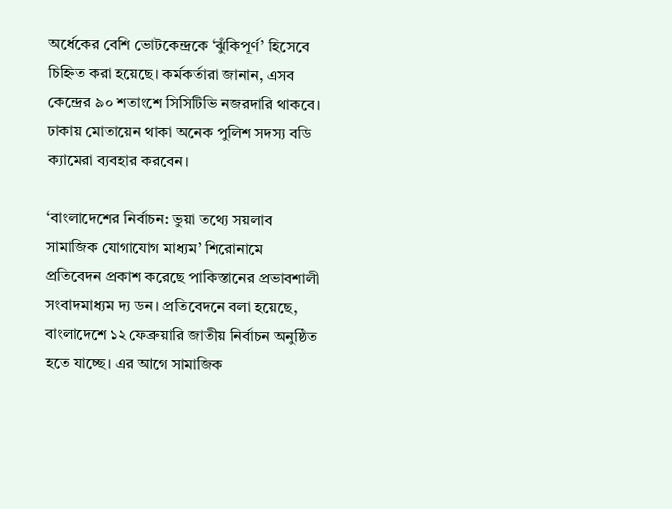অর্ধেকের বেশি ভোটকেন্দ্রকে ‘ঝুঁকিপূর্ণ’ হিসেবে চিহ্নিত করা হয়েছে। কর্মকর্তারা জানান, এসব কেন্দ্রের ৯০ শতাংশে সিসিটিভি নজরদারি থাকবে। ঢাকায় মোতায়েন থাকা অনেক পুলিশ সদস্য বডি ক্যামেরা ব্যবহার করবেন।

‘বাংলাদেশের নির্বাচন: ভুয়া তথ্যে সয়লাব সামাজিক যোগাযোগ মাধ্যম’ শিরোনামে প্রতিবেদন প্রকাশ করেছে পাকিস্তানের প্রভাবশালী সংবাদমাধ্যম দ্য ডন। প্রতিবেদনে বলা হয়েছে, বাংলাদেশে ১২ ফেব্রুয়ারি জাতীয় নির্বাচন অনুষ্ঠিত হতে যাচ্ছে। এর আগে সামাজিক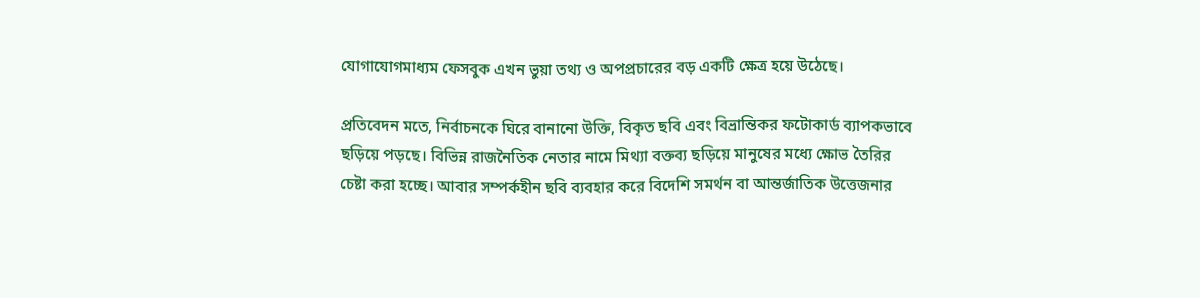যোগাযোগমাধ্যম ফেসবুক এখন ভুয়া তথ্য ও অপপ্রচারের বড় একটি ক্ষেত্র হয়ে উঠেছে।

প্রতিবেদন মতে, নির্বাচনকে ঘিরে বানানো উক্তি, বিকৃত ছবি এবং বিভ্রান্তিকর ফটোকার্ড ব্যাপকভাবে ছড়িয়ে পড়ছে। বিভিন্ন রাজনৈতিক নেতার নামে মিথ্যা বক্তব্য ছড়িয়ে মানুষের মধ্যে ক্ষোভ তৈরির চেষ্টা করা হচ্ছে। আবার সম্পর্কহীন ছবি ব্যবহার করে বিদেশি সমর্থন বা আন্তর্জাতিক উত্তেজনার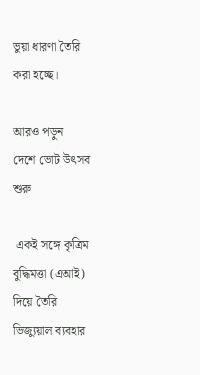ভুয়া ধারণা তৈরি করা হচ্ছে।

আরও পড়ুন
দেশে ভোট উৎসব শুরু

 একই সঙ্গে কৃত্রিম বুদ্ধিমত্তা (এআই) দিয়ে তৈরি ভিজ্যুয়াল ব্যবহার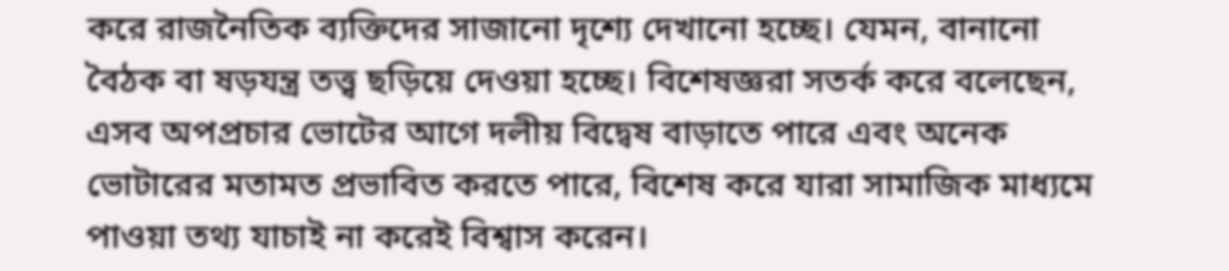করে রাজনৈতিক ব্যক্তিদের সাজানো দৃশ্যে দেখানো হচ্ছে। যেমন, বানানো বৈঠক বা ষড়যন্ত্র তত্ত্ব ছড়িয়ে দেওয়া হচ্ছে। বিশেষজ্ঞরা সতর্ক করে বলেছেন, এসব অপপ্রচার ভোটের আগে দলীয় বিদ্বেষ বাড়াতে পারে এবং অনেক ভোটারের মতামত প্রভাবিত করতে পারে, বিশেষ করে যারা সামাজিক মাধ্যমে পাওয়া তথ্য যাচাই না করেই বিশ্বাস করেন।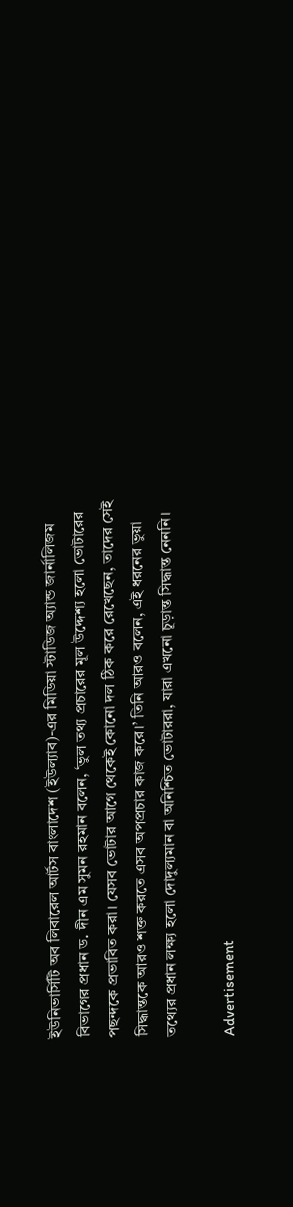ইউনিভার্সিটি অব লিবারেল আর্টস বাংলাদেশ (ইউল্যাব)-এর মিডিয়া স্টাডিজ অ্যান্ড জার্নালিজম বিভাগের প্রধান ড. দীন এম সুমন রহমান বলেন, ‘ভুল তথ্য প্রচারের মূল উদ্দেশ্য হলো ভোটারের পছন্দকে প্রভাবিত করা। যেসব ভোটার আগে থেকেই কোনো দল ঠিক করে রেখেছেন, তাদের সেই সিদ্ধান্তকে আরও শক্ত করতে এসব অপপ্রচার কাজ করে।’ তিনি আরও বলেন, এই ধরনের ভুয়া তথ্যের প্রধান লক্ষ্য হলো দোদুল্যমান বা অনিশ্চিত ভোটাররা, যারা এখনো চূড়ান্ত সিদ্ধান্ত নেননি।

Advertisement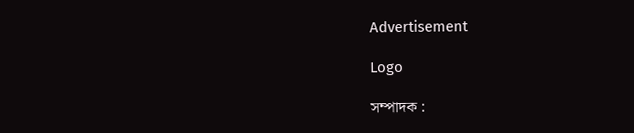Advertisement

Logo

সম্পাদক :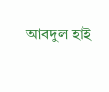আবদুল হাই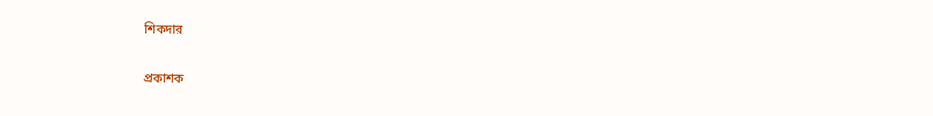শিকদার

প্রকাশক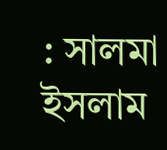: সালমা ইসলাম